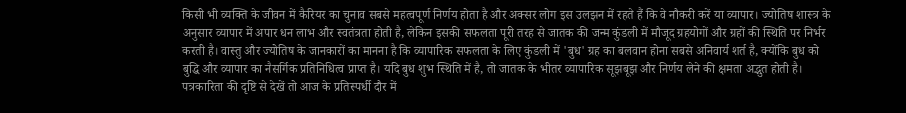किसी भी व्यक्ति के जीवन में कैरियर का चुनाव सबसे महत्वपूर्ण निर्णय होता है और अक्सर लोग इस उलझन में रहते हैं कि वे नौकरी करें या व्यापार। ज्योतिष शास्त्र के अनुसार व्यापार में अपार धन लाभ और स्वतंत्रता होती है, लेकिन इसकी सफलता पूरी तरह से जातक की जन्म कुंडली में मौजूद ग्रहयोगों और ग्रहों की स्थिति पर निर्भर करती है। वास्तु और ज्योतिष के जानकारों का मानना है कि व्यापारिक सफलता के लिए कुंडली में 'बुध' ग्रह का बलवान होना सबसे अनिवार्य शर्त है, क्योंकि बुध को बुद्धि और व्यापार का नैसर्गिक प्रतिनिधित्व प्राप्त है। यदि बुध शुभ स्थिति में है, तो जातक के भीतर व्यापारिक सूझबूझ और निर्णय लेने की क्षमता अद्भुत होती है। पत्रकारिता की दृष्टि से देखें तो आज के प्रतिस्पर्धी दौर में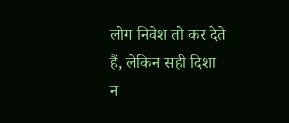लोग निवेश तो कर देते हैं, लेकिन सही दिशा न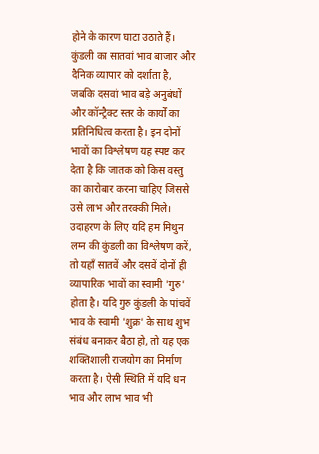होने के कारण घाटा उठाते हैं। कुंडली का सातवां भाव बाजार और दैनिक व्यापार को दर्शाता है, जबकि दसवां भाव बड़े अनुबंधों और कॉन्ट्रैक्ट स्तर के कार्यों का प्रतिनिधित्व करता है। इन दोनों भावों का विश्लेषण यह स्पष्ट कर देता है कि जातक को किस वस्तु का कारोबार करना चाहिए जिससे उसे लाभ और तरक्की मिले।
उदाहरण के लिए यदि हम मिथुन लग्न की कुंडली का विश्लेषण करें, तो यहाँ सातवें और दसवें दोनों ही व्यापारिक भावों का स्वामी 'गुरु' होता है। यदि गुरु कुंडली के पांचवें भाव के स्वामी 'शुक्र' के साथ शुभ संबंध बनाकर बैठा हो, तो यह एक शक्तिशाली राजयोग का निर्माण करता है। ऐसी स्थिति में यदि धन भाव और लाभ भाव भी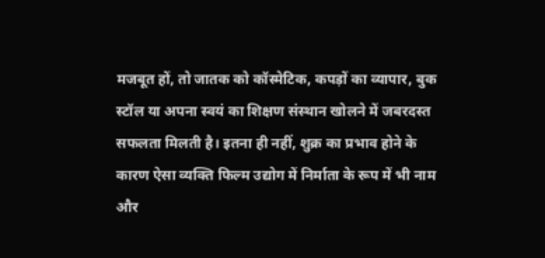मजबूत हों, तो जातक को कॉस्मेटिक, कपड़ों का व्यापार, बुक स्टॉल या अपना स्वयं का शिक्षण संस्थान खोलने में जबरदस्त सफलता मिलती है। इतना ही नहीं, शुक्र का प्रभाव होने के कारण ऐसा व्यक्ति फिल्म उद्योग में निर्माता के रूप में भी नाम और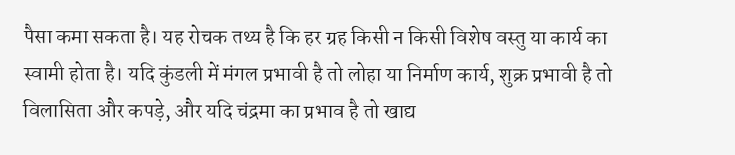पैसा कमा सकता है। यह रोचक तथ्य है कि हर ग्रह किसी न किसी विशेष वस्तु या कार्य का स्वामी होता है। यदि कुंडली में मंगल प्रभावी है तो लोहा या निर्माण कार्य, शुक्र प्रभावी है तो विलासिता और कपड़े, और यदि चंद्रमा का प्रभाव है तो खाद्य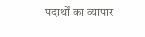पदार्थों का व्यापार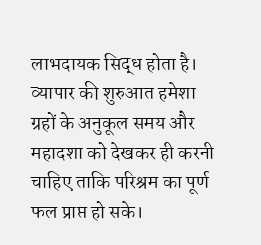लाभदायक सिद्ध होता है। व्यापार की शुरुआत हमेशा ग्रहों के अनुकूल समय और महादशा को देखकर ही करनी चाहिए ताकि परिश्रम का पूर्ण फल प्राप्त हो सके।